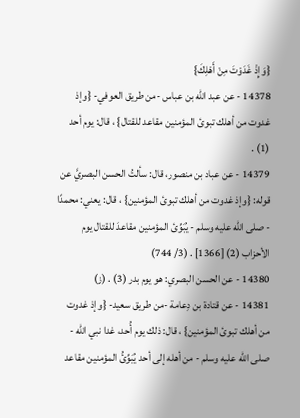{وَإِذْ غَدَوْتَ مِنْ أَهْلِكَ}
14378 - عن عبد الله بن عباس -من طريق العوفي- {وإذ غدوت من أهلك تبوئ المؤمنين مقاعد للقتال} ، قال: يوم أحد (1) .
14379 - عن عباد بن منصور، قال: سألتُ الحسن البصريَّ عن قوله: {وإذ غدوت من أهلك تبوئ المؤمنين} ، قال: يعني: محمدًا - صلى الله عليه وسلم - يُبَوِّئ المؤمنين مقاعدَ للقتال يوم الأحزاب (2) [1366] . (3/ 744)
14380 - عن الحسن البصري: هو يوم بدر (3) . (ز)
14381 - عن قتادة بن دِعامة -من طريق سعيد- {وإذ غدوت من أهلك تبوئ المؤمنين} ، قال: ذلك يوم أُحد، غدا نبي الله - صلى الله عليه وسلم - من أهله إلى أحد يُبَوِّئُ المؤمنين مقاعد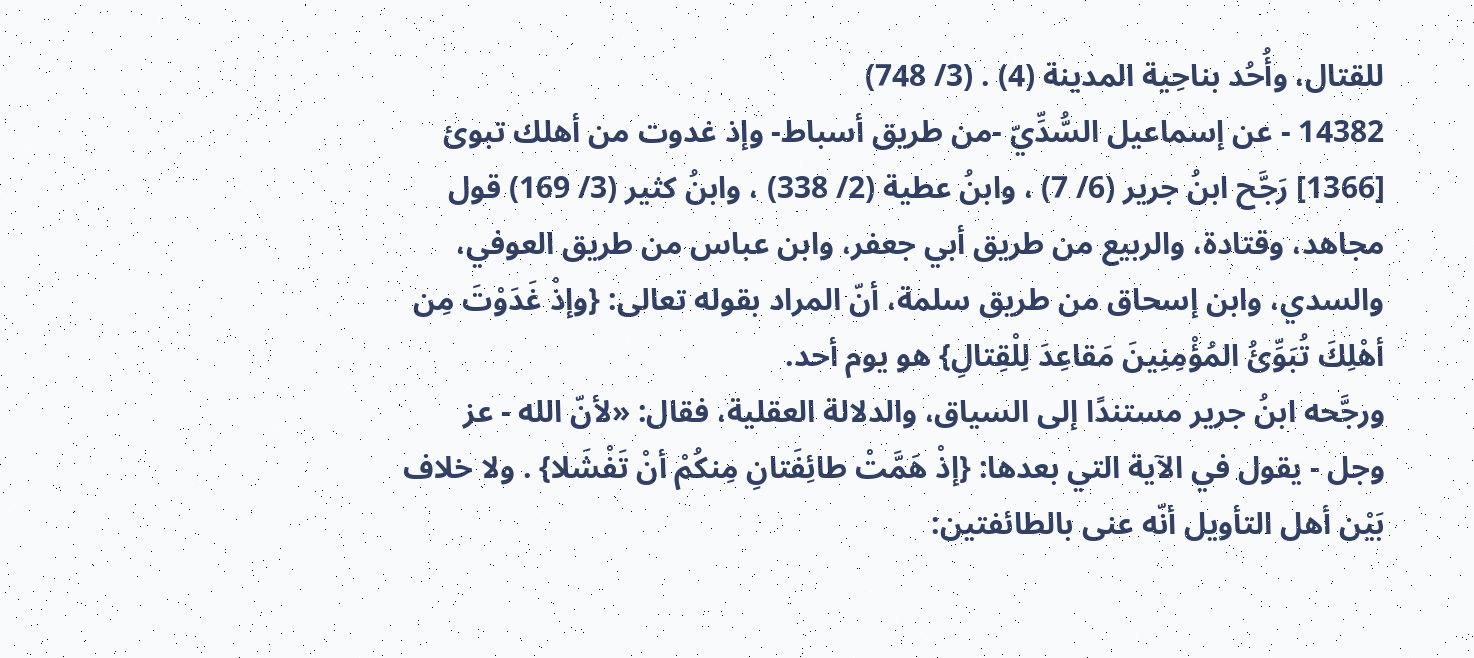للقتال، وأُحُد بناحِية المدينة (4) . (3/ 748)
14382 - عن إسماعيل السُّدِّيّ -من طريق أسباط- وإذ غدوت من أهلك تبوئ
[1366] رَجَّح ابنُ جرير (6/ 7) ، وابنُ عطية (2/ 338) ، وابنُ كثير (3/ 169) قول مجاهد، وقتادة، والربيع من طريق أبي جعفر، وابن عباس من طريق العوفي، والسدي، وابن إسحاق من طريق سلمة، أنّ المراد بقوله تعالى: {وإذْ غَدَوْتَ مِن أهْلِكَ تُبَوِّئُ المُؤْمِنِينَ مَقاعِدَ لِلْقِتالِ} هو يوم أحد.
ورجَّحه ابنُ جرير مستندًا إلى السياق، والدلالة العقلية، فقال: «لأنّ الله - عز وجل - يقول في الآية التي بعدها: {إذْ هَمَّتْ طائِفَتانِ مِنكُمْ أنْ تَفْشَلا} . ولا خلاف بَيْن أهل التأويل أنّه عنى بالطائفتين: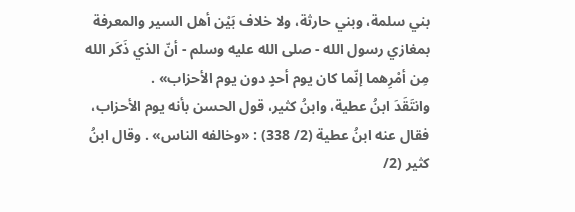بني سلمة، وبني حارثة، ولا خلاف بَيْن أهل السير والمعرفة بمغازي رسول الله - صلى الله عليه وسلم - أنّ الذي ذَكَر الله مِن أمْرِهما إنّما كان يوم أحدٍ دون يوم الأحزاب» .
وانتَقَدَ ابنُ عطية، وابنُ كثير، قول الحسن بأنه يوم الأحزاب، فقال عنه ابنُ عطية (2/ 338) : «وخالفه الناس» . وقال ابنُ كثير (2/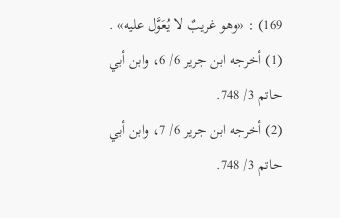169) : «وهو غريبٌ لا يُعَوَّل عليه» .
(1) أخرجه ابن جرير 6/ 6، وابن أبي حاتم 3/ 748.
(2) أخرجه ابن جرير 6/ 7، وابن أبي حاتم 3/ 748.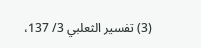(3) تفسير الثعلبي 3/ 137،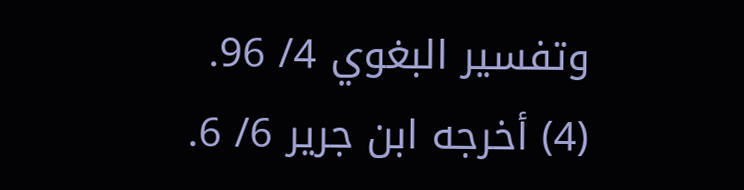وتفسير البغوي 4/ 96.
(4) أخرجه ابن جرير 6/ 6.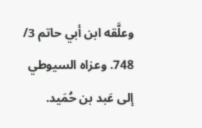وعلَّقه ابن أبي حاتم 3/ 748. وعزاه السيوطي إلى عَبد بن حُمَيد.